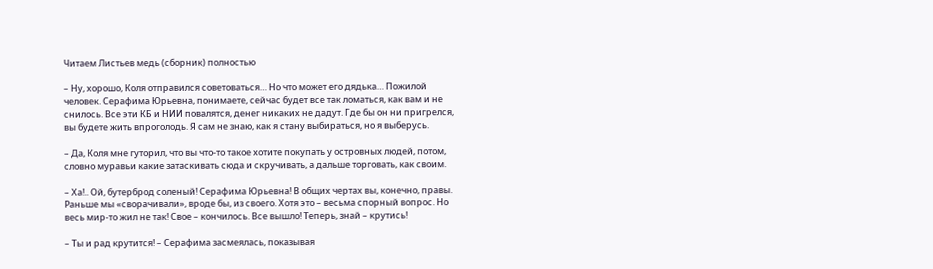Читаем Листьев медь (сборник) полностью

– Ну, хорошо, Коля отправился советоваться… Но что может его дядька… Пожилой человек. Серафима Юрьевна, понимаете, сейчас будет все так ломаться, как вам и не снилось. Все эти КБ и НИИ повалятся, денег никаких не дадут. Где бы он ни пригрелся, вы будете жить впроголодь. Я сам не знаю, как я стану выбираться, но я выберусь.

– Да, Коля мне гуторил, что вы что-то такое хотите покупать у островных людей, потом, словно муравьи какие затаскивать сюда и скручивать, а дальше торговать, как своим.

– Ха!.. Ой, бутерброд соленый! Серафима Юрьевна! В общих чертах вы, конечно, правы. Раньше мы «сворачивали», вроде бы, из своего. Хотя это – весьма спорный вопрос. Но весь мир-то жил не так! Свое – кончилось. Все вышло! Теперь, знай – крутись!

– Ты и рад крутится! – Серафима засмеялась, показывая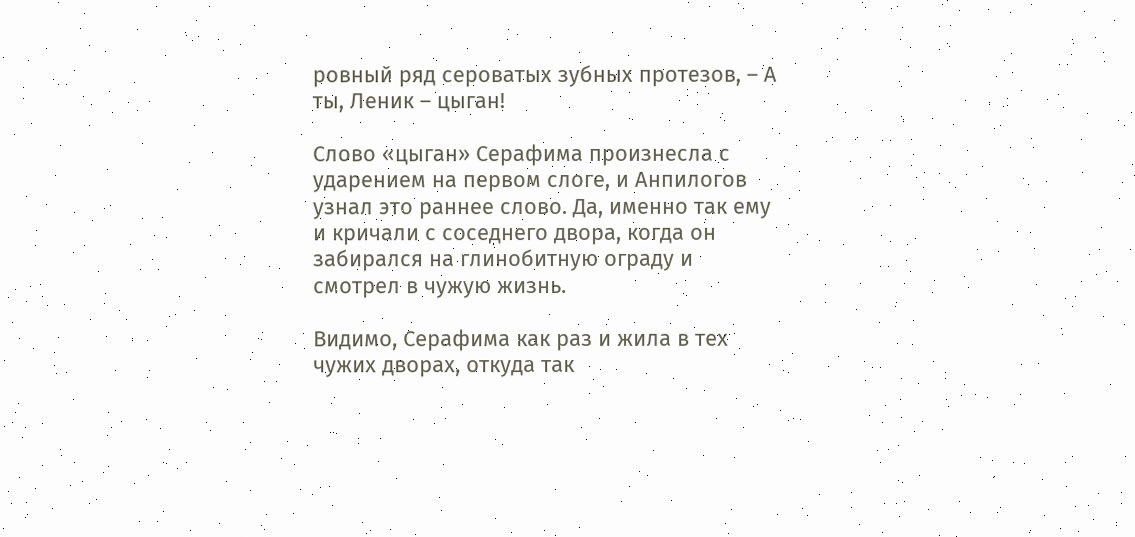ровный ряд сероватых зубных протезов, – А ты, Леник – цыган!

Слово «цыган» Серафима произнесла с ударением на первом слоге, и Анпилогов узнал это раннее слово. Да, именно так ему и кричали с соседнего двора, когда он забирался на глинобитную ограду и смотрел в чужую жизнь.

Видимо, Серафима как раз и жила в тех чужих дворах, откуда так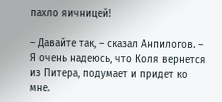пахло яичницей!

– Давайте так, – сказал Анпилогов. – Я очень надеюсь, что Коля вернется из Питера, подумает и придет ко мне.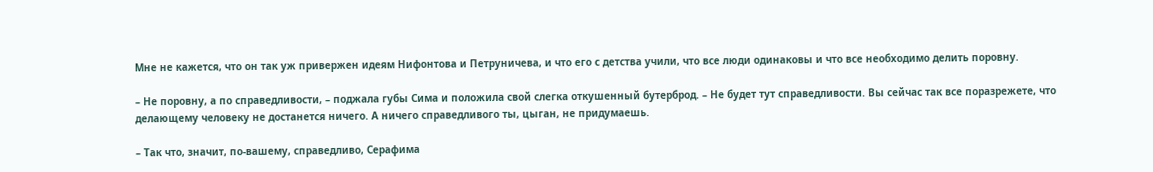Мне не кажется, что он так уж привержен идеям Нифонтова и Петруничева, и что его с детства учили, что все люди одинаковы и что все необходимо делить поровну.

– Не поровну, а по справедливости, – поджала губы Сима и положила свой слегка откушенный бутерброд. – Не будет тут справедливости. Вы сейчас так все поразрежете, что делающему человеку не достанется ничего. А ничего справедливого ты, цыган, не придумаешь.

– Так что, значит, по-вашему, справедливо, Серафима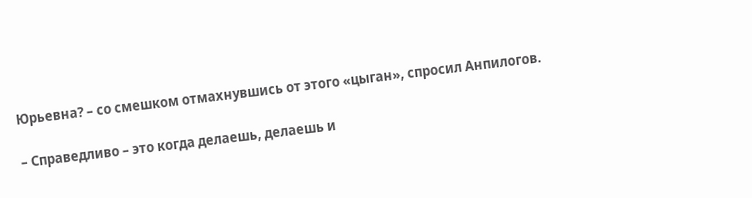Юрьевна? – со смешком отмахнувшись от этого «цыган», спросил Анпилогов.

– Справедливо – это когда делаешь, делаешь и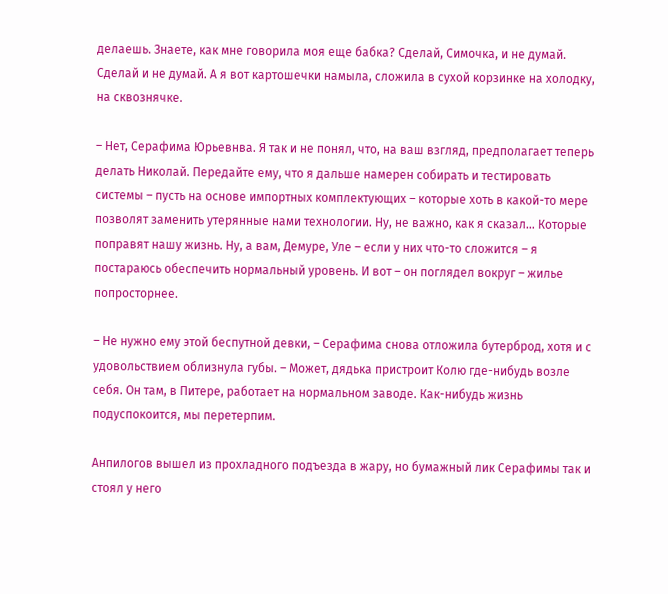делаешь. Знаете, как мне говорила моя еще бабка? Сделай, Симочка, и не думай. Сделай и не думай. А я вот картошечки намыла, сложила в сухой корзинке на холодку, на сквознячке.

– Нет, Серафима Юрьевнва. Я так и не понял, что, на ваш взгляд, предполагает теперь делать Николай. Передайте ему, что я дальше намерен собирать и тестировать системы – пусть на основе импортных комплектующих – которые хоть в какой-то мере позволят заменить утерянные нами технологии. Ну, не важно, как я сказал… Которые поправят нашу жизнь. Ну, а вам, Демуре, Уле – если у них что-то сложится – я постараюсь обеспечить нормальный уровень. И вот – он поглядел вокруг – жилье попросторнее.

– Не нужно ему этой беспутной девки, – Серафима снова отложила бутерброд, хотя и с удовольствием облизнула губы. – Может, дядька пристроит Колю где-нибудь возле себя. Он там, в Питере, работает на нормальном заводе. Как-нибудь жизнь подуспокоится, мы перетерпим.

Анпилогов вышел из прохладного подъезда в жару, но бумажный лик Серафимы так и стоял у него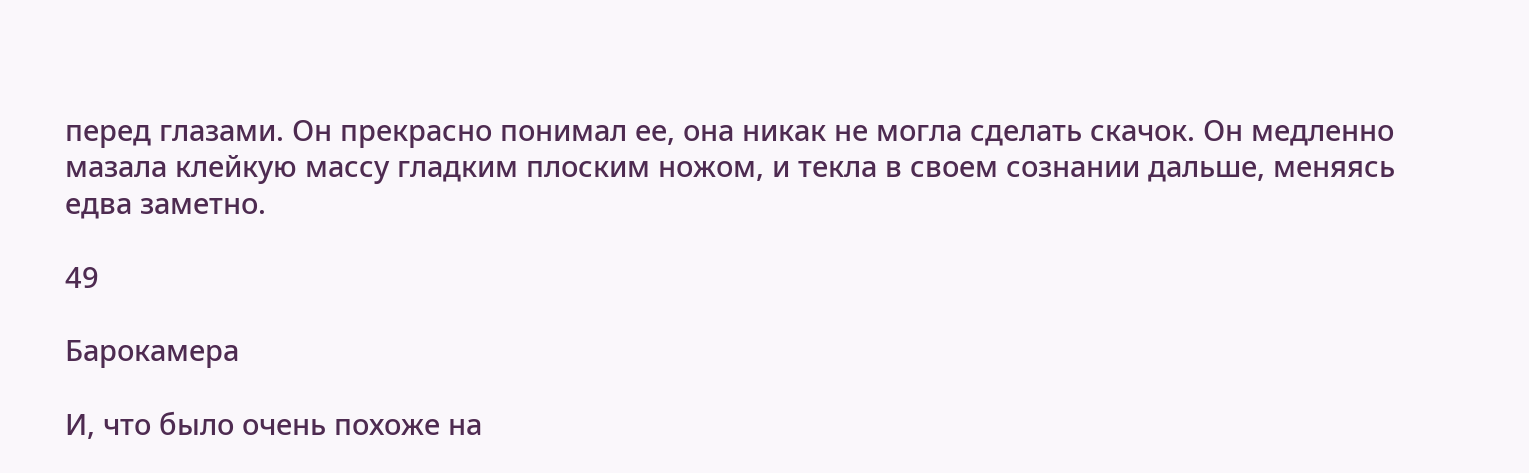перед глазами. Он прекрасно понимал ее, она никак не могла сделать скачок. Он медленно мазала клейкую массу гладким плоским ножом, и текла в своем сознании дальше, меняясь едва заметно.

49

Барокамера

И, что было очень похоже на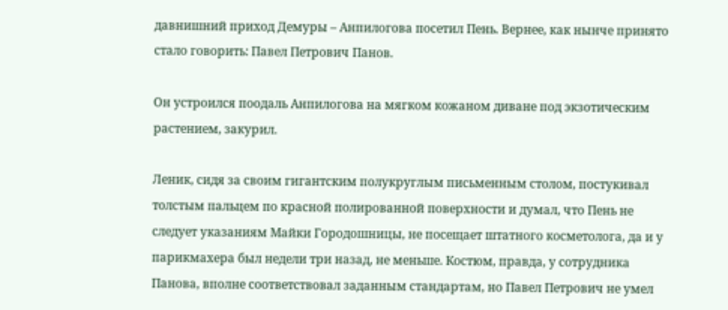давнишний приход Демуры – Анпилогова посетил Пень. Вернее, как нынче принято стало говорить: Павел Петрович Панов.

Он устроился поодаль Анпилогова на мягком кожаном диване под экзотическим растением, закурил.

Леник, сидя за своим гигантским полукруглым письменным столом, постукивал толстым пальцем по красной полированной поверхности и думал, что Пень не следует указаниям Майки Городошницы, не посещает штатного косметолога, да и у парикмахера был недели три назад, не меньше. Костюм, правда, у сотрудника Панова, вполне соответствовал заданным стандартам, но Павел Петрович не умел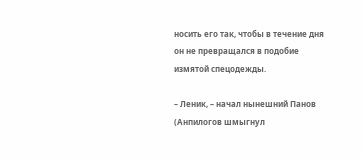носить его так, чтобы в течение дня он не превращался в подобие измятой спецодежды.

– Леник, – начал нынешний Панов (Анпилогов шмыгнул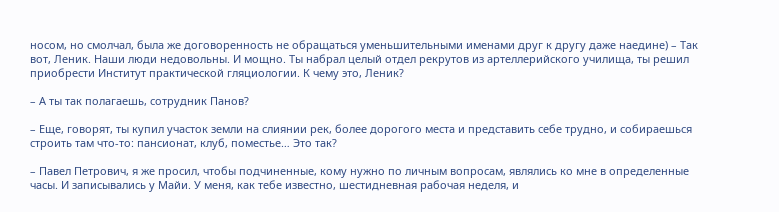носом, но смолчал, была же договоренность не обращаться уменьшительными именами друг к другу даже наедине) – Так вот, Леник. Наши люди недовольны. И мощно. Ты набрал целый отдел рекрутов из артеллерийского училища, ты решил приобрести Институт практической гляциологии. К чему это, Леник?

– А ты так полагаешь, сотрудник Панов?

– Еще, говорят, ты купил участок земли на слиянии рек, более дорогого места и представить себе трудно, и собираешься строить там что-то: пансионат, клуб, поместье… Это так?

– Павел Петрович, я же просил, чтобы подчиненные, кому нужно по личным вопросам, являлись ко мне в определенные часы. И записывались у Майи. У меня, как тебе известно, шестидневная рабочая неделя, и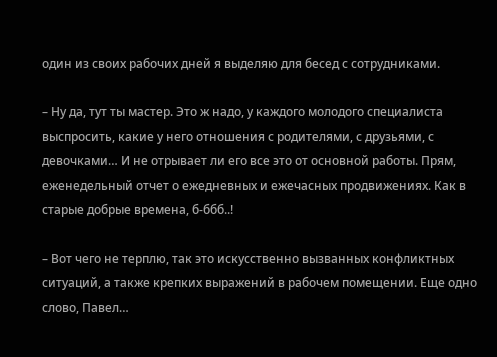один из своих рабочих дней я выделяю для бесед с сотрудниками.

– Ну да, тут ты мастер. Это ж надо, у каждого молодого специалиста выспросить, какие у него отношения с родителями, с друзьями, с девочками… И не отрывает ли его все это от основной работы. Прям, еженедельный отчет о ежедневных и ежечасных продвижениях. Как в старые добрые времена, б-ббб..!

– Вот чего не терплю, так это искусственно вызванных конфликтных ситуаций, а также крепких выражений в рабочем помещении. Еще одно слово, Павел…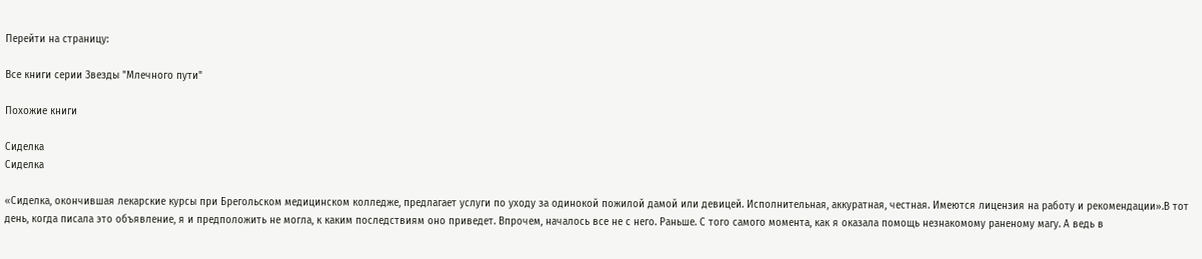Перейти на страницу:

Все книги серии Звезды "Млечного пути"

Похожие книги

Сиделка
Сиделка

«Сиделка, окончившая лекарские курсы при Брегольском медицинском колледже, предлагает услуги по уходу за одинокой пожилой дамой или девицей. Исполнительная, аккуратная, честная. Имеются лицензия на работу и рекомендации».В тот день, когда писала это объявление, я и предположить не могла, к каким последствиям оно приведет. Впрочем, началось все не с него. Раньше. С того самого момента, как я оказала помощь незнакомому раненому магу. А ведь в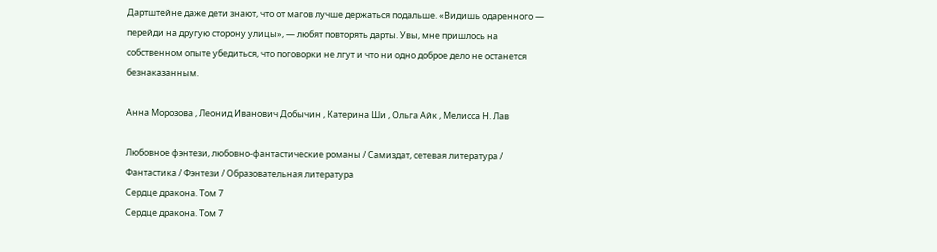Дартштейне даже дети знают, что от магов лучше держаться подальше. «Видишь одаренного — перейди на другую сторону улицы», — любят повторять дарты. Увы, мне пришлось на собственном опыте убедиться, что поговорки не лгут и что ни одно доброе дело не останется безнаказанным.

Анна Морозова , Леонид Иванович Добычин , Катерина Ши , Ольга Айк , Мелисса Н. Лав

Любовное фэнтези, любовно-фантастические романы / Самиздат, сетевая литература / Фантастика / Фэнтези / Образовательная литература
Сердце дракона. Том 7
Сердце дракона. Том 7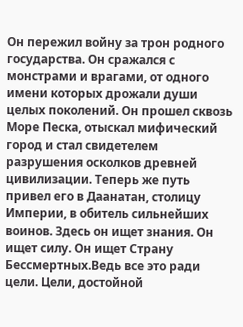Он пережил войну за трон родного государства. Он сражался с монстрами и врагами, от одного имени которых дрожали души целых поколений. Он прошел сквозь Море Песка, отыскал мифический город и стал свидетелем разрушения осколков древней цивилизации. Теперь же путь привел его в Даанатан, столицу Империи, в обитель сильнейших воинов. Здесь он ищет знания. Он ищет силу. Он ищет Страну Бессмертных.Ведь все это ради цели. Цели, достойной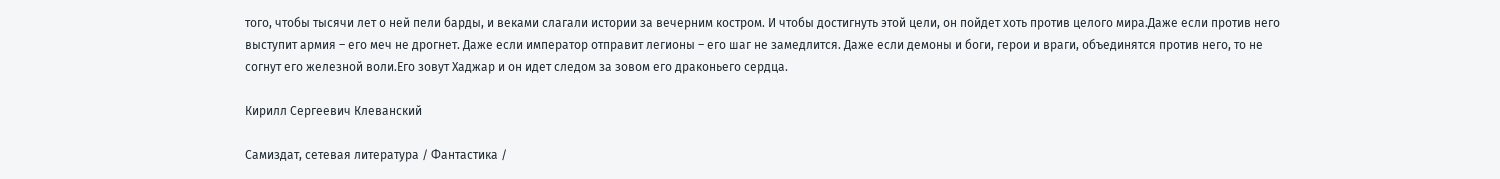того, чтобы тысячи лет о ней пели барды, и веками слагали истории за вечерним костром. И чтобы достигнуть этой цели, он пойдет хоть против целого мира.Даже если против него выступит армия – его меч не дрогнет. Даже если император отправит легионы – его шаг не замедлится. Даже если демоны и боги, герои и враги, объединятся против него, то не согнут его железной воли.Его зовут Хаджар и он идет следом за зовом его драконьего сердца.

Кирилл Сергеевич Клеванский

Самиздат, сетевая литература / Фантастика /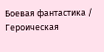Боевая фантастика / Героическая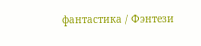фантастика / Фэнтези